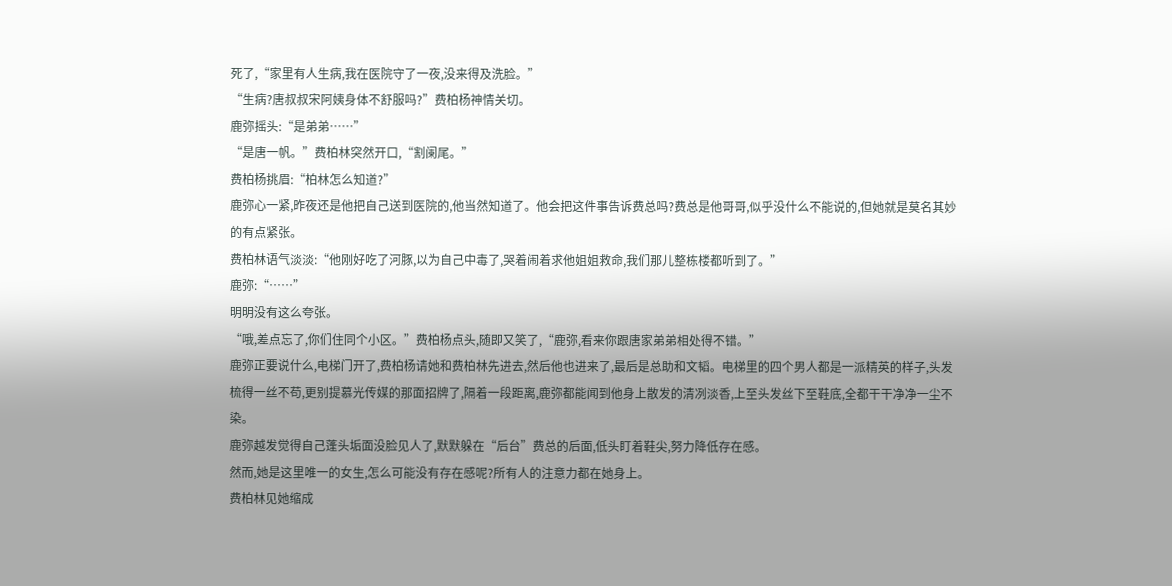死了,“家里有人生病,我在医院守了一夜,没来得及洗脸。”
“生病?唐叔叔宋阿姨身体不舒服吗?”费柏杨神情关切。
鹿弥摇头:“是弟弟……”
“是唐一帆。”费柏林突然开口,“割阑尾。”
费柏杨挑眉:“柏林怎么知道?”
鹿弥心一紧,昨夜还是他把自己送到医院的,他当然知道了。他会把这件事告诉费总吗?费总是他哥哥,似乎没什么不能说的,但她就是莫名其妙的有点紧张。
费柏林语气淡淡:“他刚好吃了河豚,以为自己中毒了,哭着闹着求他姐姐救命,我们那儿整栋楼都听到了。”
鹿弥:“……”
明明没有这么夸张。
“哦,差点忘了,你们住同个小区。”费柏杨点头,随即又笑了,“鹿弥,看来你跟唐家弟弟相处得不错。”
鹿弥正要说什么,电梯门开了,费柏杨请她和费柏林先进去,然后他也进来了,最后是总助和文韬。电梯里的四个男人都是一派精英的样子,头发梳得一丝不苟,更别提慕光传媒的那面招牌了,隔着一段距离,鹿弥都能闻到他身上散发的清冽淡香,上至头发丝下至鞋底,全都干干净净一尘不染。
鹿弥越发觉得自己蓬头垢面没脸见人了,默默躲在“后台”费总的后面,低头盯着鞋尖,努力降低存在感。
然而,她是这里唯一的女生,怎么可能没有存在感呢?所有人的注意力都在她身上。
费柏林见她缩成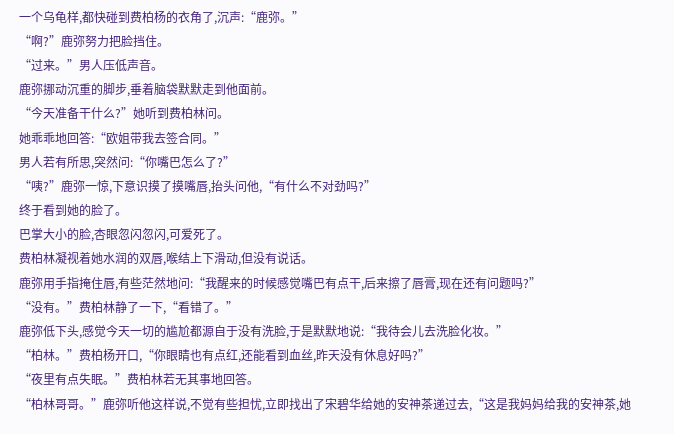一个乌龟样,都快碰到费柏杨的衣角了,沉声:“鹿弥。”
“啊?”鹿弥努力把脸挡住。
“过来。”男人压低声音。
鹿弥挪动沉重的脚步,垂着脑袋默默走到他面前。
“今天准备干什么?”她听到费柏林问。
她乖乖地回答:“欧姐带我去签合同。”
男人若有所思,突然问:“你嘴巴怎么了?”
“咦?”鹿弥一惊,下意识摸了摸嘴唇,抬头问他,“有什么不对劲吗?”
终于看到她的脸了。
巴掌大小的脸,杏眼忽闪忽闪,可爱死了。
费柏林凝视着她水润的双唇,喉结上下滑动,但没有说话。
鹿弥用手指掩住唇,有些茫然地问:“我醒来的时候感觉嘴巴有点干,后来擦了唇膏,现在还有问题吗?”
“没有。”费柏林静了一下,“看错了。”
鹿弥低下头,感觉今天一切的尴尬都源自于没有洗脸,于是默默地说:“我待会儿去洗脸化妆。”
“柏林。”费柏杨开口,“你眼睛也有点红,还能看到血丝,昨天没有休息好吗?”
“夜里有点失眠。”费柏林若无其事地回答。
“柏林哥哥。”鹿弥听他这样说,不觉有些担忧,立即找出了宋碧华给她的安神茶递过去,“这是我妈妈给我的安神茶,她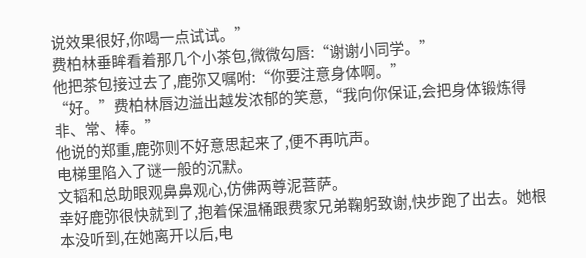说效果很好,你喝一点试试。”
费柏林垂眸看着那几个小茶包,微微勾唇:“谢谢小同学。”
他把茶包接过去了,鹿弥又嘱咐:“你要注意身体啊。”
“好。”费柏林唇边溢出越发浓郁的笑意,“我向你保证,会把身体锻炼得非、常、棒。”
他说的郑重,鹿弥则不好意思起来了,便不再吭声。
电梯里陷入了谜一般的沉默。
文韬和总助眼观鼻鼻观心,仿佛两尊泥菩萨。
幸好鹿弥很快就到了,抱着保温桶跟费家兄弟鞠躬致谢,快步跑了出去。她根本没听到,在她离开以后,电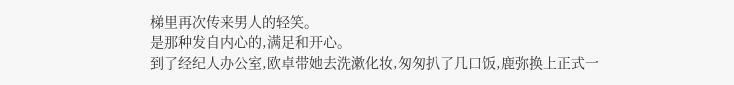梯里再次传来男人的轻笑。
是那种发自内心的,满足和开心。
到了经纪人办公室,欧卓带她去洗漱化妆,匆匆扒了几口饭,鹿弥换上正式一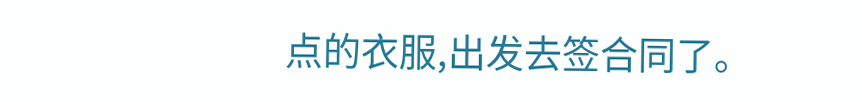点的衣服,出发去签合同了。